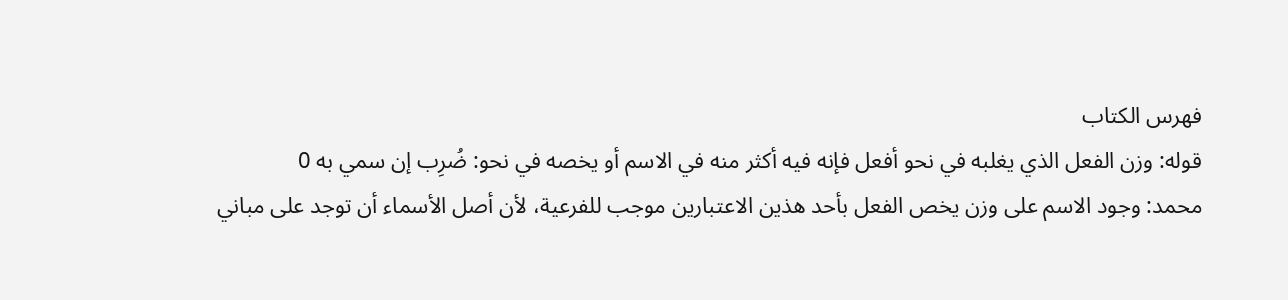فهرس الكتاب
قوله: وزن الفعل الذي يغلبه في نحو أفعل فإنه فيه أكثر منه في الاسم أو يخصه في نحو: ضُرِب إن سمي به 0
محمد: وجود الاسم على وزن يخص الفعل بأحد هذين الاعتبارين موجب للفرعية، لأن أصل الأسماء أن توجد على مباني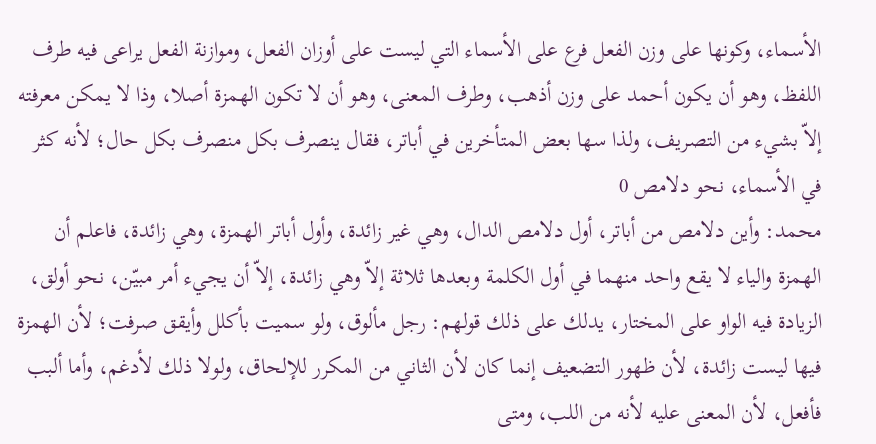الأسماء، وكونها على وزن الفعل فرع على الأسماء التي ليست على أوزان الفعل، وموازنة الفعل يراعى فيه طرف اللفظ، وهو أن يكون أحمد على وزن أذهب، وطرف المعنى، وهو أن لا تكون الهمزة أصلا، وذا لا يمكن معرفته إلاّ بشيء من التصريف، ولذا سها بعض المتأخرين في أباتر، فقال ينصرف بكل منصرف بكل حال؛ لأنه كثر في الأسماء، نحو دلامص 0
محمد: وأين دلامص من أباتر، أول دلامص الدال، وهي غير زائدة، وأول أباتر الهمزة، وهي زائدة، فاعلم أن الهمزة والياء لا يقع واحد منهما في أول الكلمة وبعدها ثلاثة إلاّ وهي زائدة، إلاّ أن يجيء أمر مبيّن، نحو أولق، الزيادة فيه الواو على المختار، يدلك على ذلك قولهم: رجل مألوق، ولو سميت بأكلل وأيقق صرفت؛ لأن الهمزة فيها ليست زائدة، لأن ظهور التضعيف إنما كان لأن الثاني من المكرر للإلحاق، ولولا ذلك لأدغم، وأما ألبب فأفعل، لأن المعنى عليه لأنه من اللب، ومتى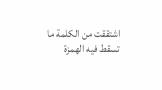اشتققت من الكلمة ما تسقط فيه الهمزة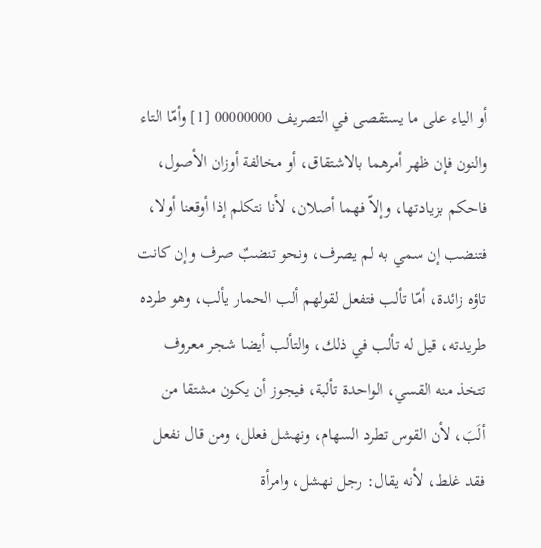أو الياء على ما يستقصى في التصريف 00000000 [1] وأمّا التاء والنون فإن ظهر أمرهما بالاشتقاق، أو مخالفة أوزان الأصول، فاحكم بزيادتها، وإلاّ فهما أصلان، لأنا نتكلم إذا أوقعنا أولا، فتنضب إن سمي به لم يصرف، ونحو تنضبٌ صرف وإن كانت تاؤه زائدة، أمّا تألب فتفعل لقولهم ألب الحمار يألب، وهو طرده طريدته، قيل له تألب في ذلك، والتألب أيضا شجر معروف تتخذ منه القسي، الواحدة تألبة، فيجوز أن يكون مشتقا من ألَبَ، لأن القوس تطرد السهام، ونهشل فعلل، ومن قال نفعل فقد غلط، لأنه يقال: رجل نهشل، وامرأة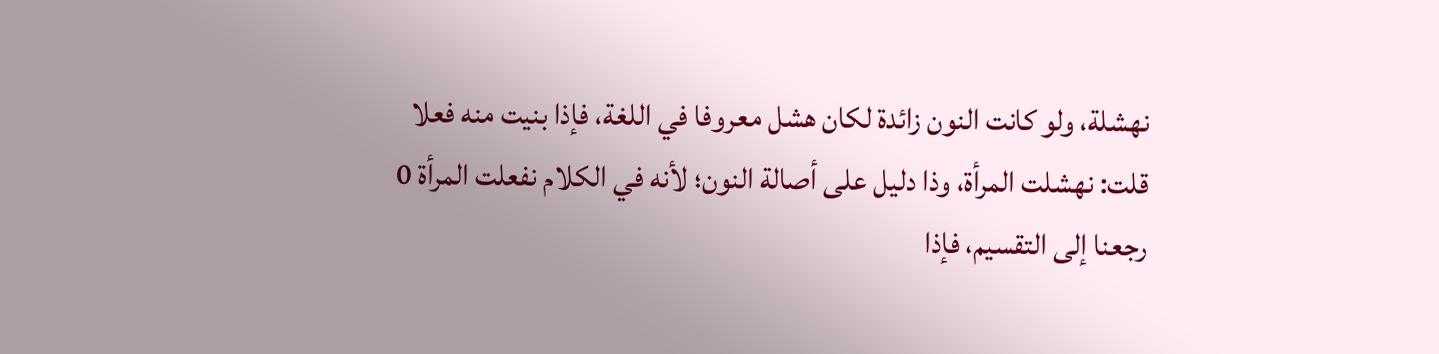نهشلة، ولو كانت النون زائدة لكان هشل معروفا في اللغة، فإذا بنيت منه فعلا قلت: نهشلت المرأة، وذا دليل على أصالة النون؛ لأنه في الكلام نفعلت المرأة 0
رجعنا إلى التقسيم، فإذا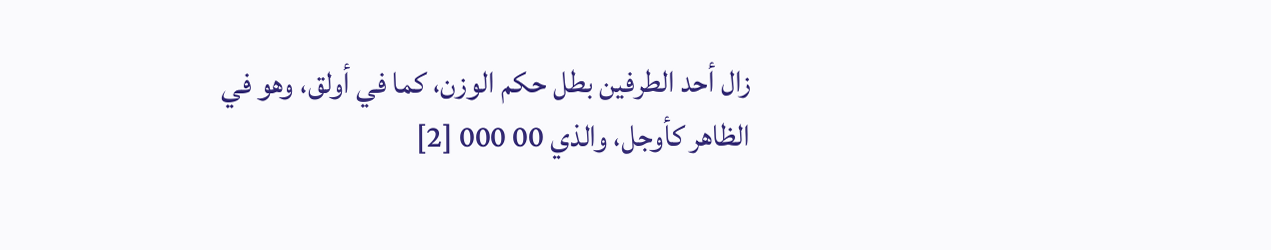زال أحد الطرفين بطل حكم الوزن، كما في أولق، وهو في الظاهر كأوجل، والذي 00 000 [2]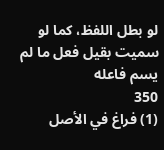لو بطل اللفظ، كما لو سميت بقيل فعل ما لم يسم فاعله
350
(1) فراغ في الأصل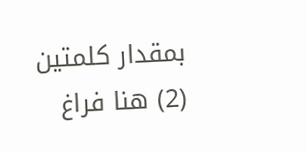بمقدار كلمتين
(2) هنا فراغ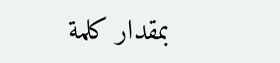بمقدار كلمة